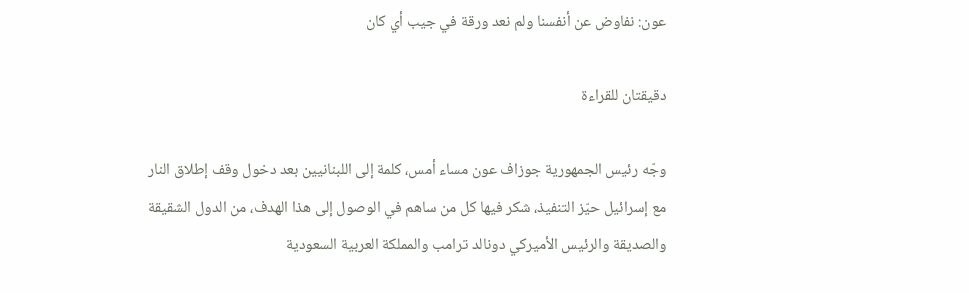عون: نفاوض عن أنفسنا ولم نعد ورقة في جيب أي كان

دقيقتان للقراءة

وجّه رئيس الجمهورية جوزاف عون مساء أمس، كلمة إلى اللبنانيين بعد دخول وقف إطلاق النار مع إسرائيل حيّز التنفيذ، شكر فيها كل من ساهم في الوصول إلى هذا الهدف، من الدول الشقيقة والصديقة والرئيس الأميركي دونالد ترامب والمملكة العربية السعودية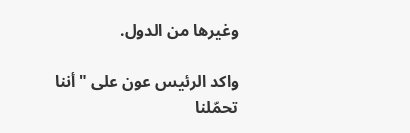وغيرها من الدول.

واكد الرئيس عون على "أننا تحمّلنا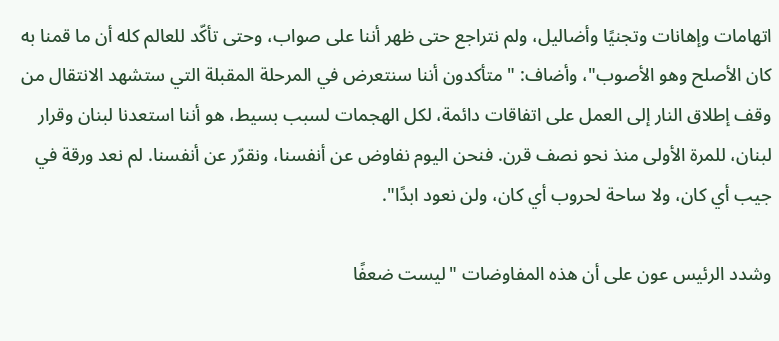اتهامات وإهانات وتجنيًا وأضاليل، ولم نتراجع حتى ظهر أننا على صواب، وحتى تأكّد للعالم كله أن ما قمنا به كان الأصلح وهو الأصوب"، وأضاف: "متأكدون أننا سنتعرض في المرحلة المقبلة التي ستشهد الانتقال من وقف إطلاق النار إلى العمل على اتفاقات دائمة، لكل الهجمات لسبب بسيط، هو أننا استعدنا لبنان وقرار لبنان، للمرة الأولى منذ نحو نصف قرن. فنحن اليوم نفاوض عن أنفسنا، ونقرّر عن أنفسنا. لم نعد ورقة في جيب أي كان، ولا ساحة لحروب أي كان، ولن نعود ابدًا".

وشدد الرئيس عون على أن هذه المفاوضات "ليست ضعفًا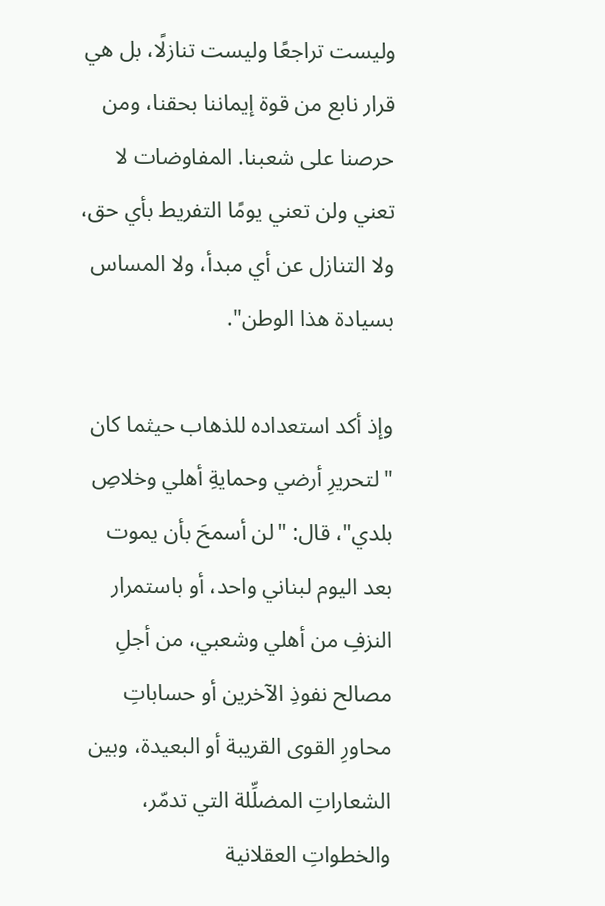وليست تراجعًا وليست تنازلًا، بل هي قرار نابع من قوة إيماننا بحقنا، ومن حرصنا على شعبنا. المفاوضات لا تعني ولن تعني يومًا التفريط بأي حق، ولا التنازل عن أي مبدأ، ولا المساس بسيادة هذا الوطن".

وإذ أكد استعداده للذهاب حيثما كان "لتحريرِ أرضي وحمايةِ أهلي وخلاصِ بلدي"، قال: "لن أسمحَ بأن يموت بعد اليوم لبناني واحد، أو باستمرار النزفِ من أهلي وشعبي، من أجلِ مصالح نفوذِ الآخرين أو حساباتِ محاورِ القوى القريبة أو البعيدة، وبين الشعاراتِ المضلِّلة التي تدمّر، والخطواتِ العقلانية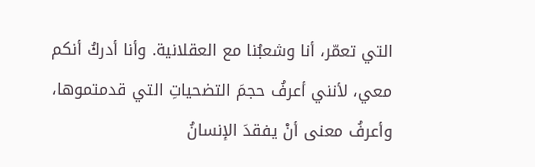التي تعمّر، أنا وشعبُنا مع العقلانية. وأنا أدركُ أنكم معي، لأنني أعرفُ حجمَ التضحياتِ التي قدمتموها، وأعرفُ معنى أنْ يفقدَ الإنسانُ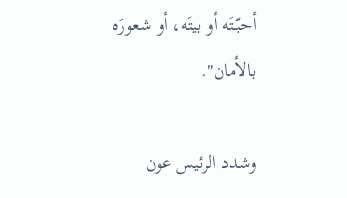أحبّتَه أو بيتَه، أو شعورَه بالأمان".

وشدد الرئيس عون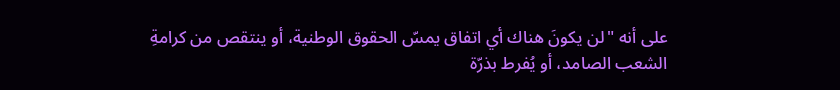على أنه "لن يكونَ هناك أي اتفاق يمسّ الحقوق الوطنية، أو ينتقص من كرامةِ الشعب الصامد، أو يُفرط بذرّة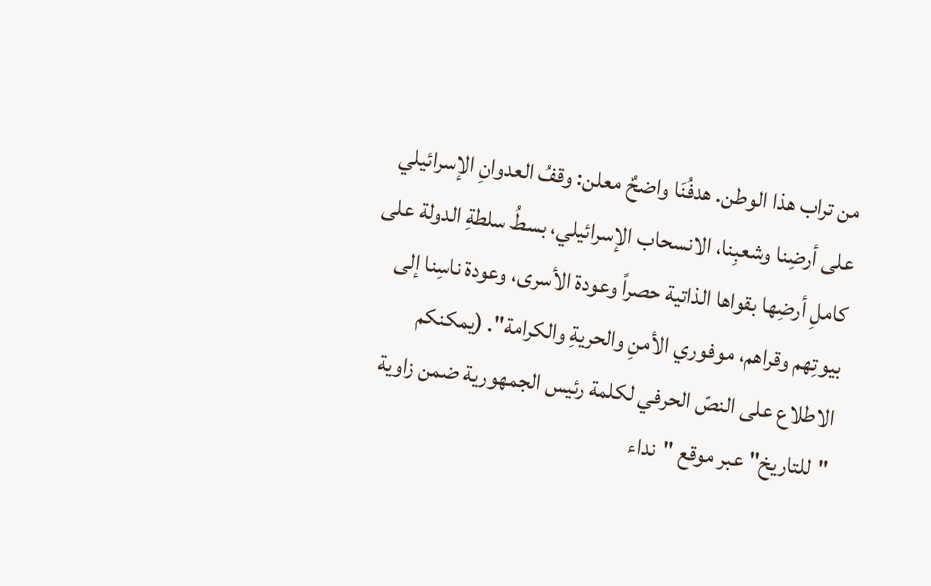من تراب هذا الوطن. هدفُنَا واضحٌ معلن: وقفُ العدوانِ الإسرائيلي على أرضِنا وشعبِنا، الانسحاب الإسرائيلي، بسطُ سلطةِ الدولة على كاملِ أرضِها بقواها الذاتية حصراً وعودة الأسرى، وعودة ناسِنا إلى بيوتِهم وقراهم، موفوري الأمنِ والحريةِ والكرامة". (يمكنكم الاطلاع على النصّ الحرفي لكلمة رئيس الجمهورية ضمن زاوية "للتاريخ" عبر موقع "نداء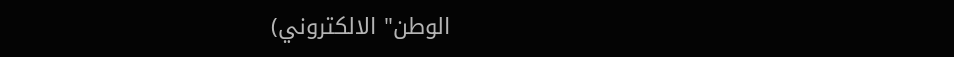الوطن" الالكتروني)